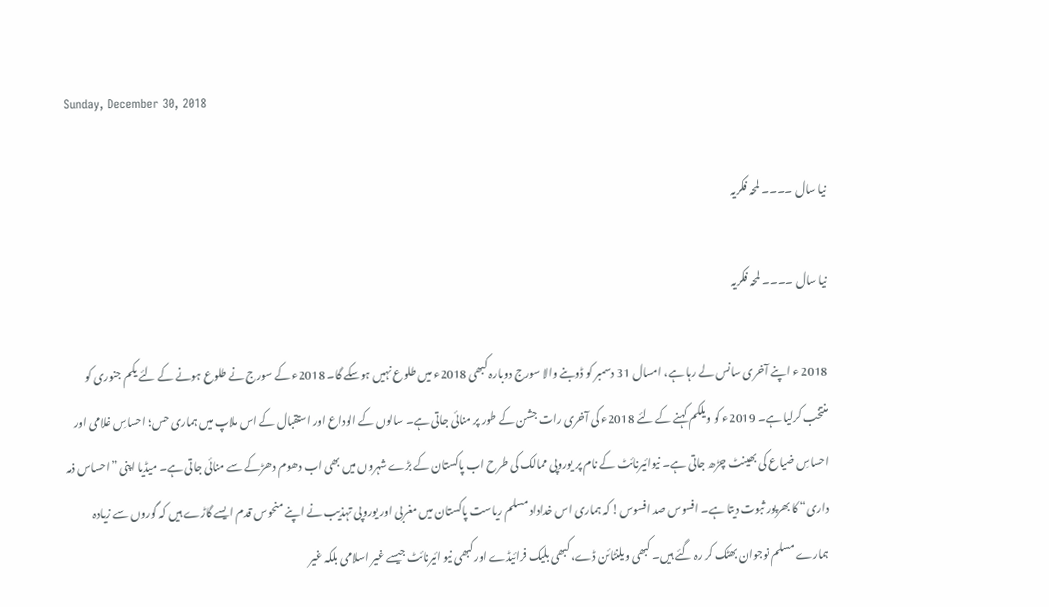Sunday, December 30, 2018

نیا سال ۔۔۔۔ لمحہ فکریہ

نیا سال ۔۔۔۔ لمحہ فکریہ

2018 ء اپنے آخری سانس لے رہا ہے، امسال 31 دسمبر کو ڈوبنے والا سورج دوبارہ کبھی 2018ء میں طلوع نہیں ہوسکے گا۔ 2018ء کے سورج نے طلوع ہونے کے لئے یکم جنوری کو منتخب کرلیا ہے۔ 2019ء کو ویلکم کہنے کے لئے 2018ء کی آخری رات جشن کے طور پر منائی جاتی ہے۔ سالوں کے الوداع اور استقبال کے اس ملاپ میں ہماری حس؛ احساسِ غلامی اور احساسِ ضیاع کی بھینٹ چڑھ جاتی ہے۔ نیوائیرنائٹ کے نام پر یوروپی ممالک کی طرح اب پاکستان کے بڑے شہروں میں بھی اب دھوم دھڑکے سے منائی جاتی ہے۔ میڈیا اپنی ”احساس ذمہ داری“ کا بھرپور ثبوت دیتا ہے۔ افسوس صد افسوس! کہ ہماری اس خداداد مسلم ریاست پاکستان میں مغربی اور یوروپی تہذیب نے اپنے منحوس قدم ایسے گاڑے ہیں کہ گوروں سے زیادہ ہمارے مسلم نوجوان بھٹک کر رہ گئے ہیں۔ کبھی ویلنٹائن ڈے، کبھی بلیک فرائیڈے اور کبھی نیو ائیرنائٹ جیسے غیر اسلامی بلکہ غیر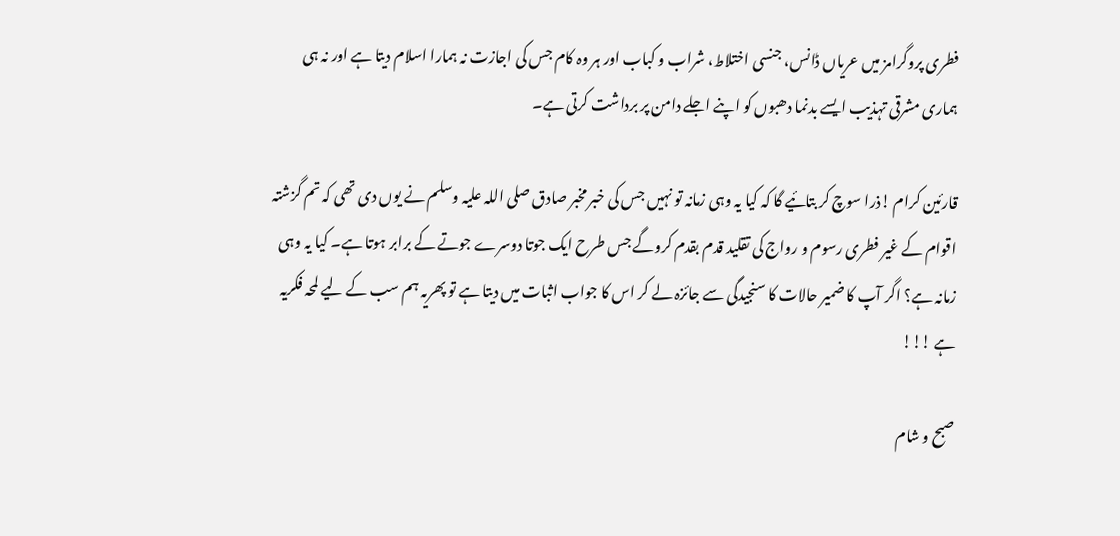فطری پروگرامز میں عریاں ڈانس، جنسی اختلاط، شراب و کباب اور ہر وہ کام جس کی اجازت نہ ہمارا اسلام دیتا ہے اور نہ ہی ہماری مشرقی تہذیب ایسے بدنما دھبوں کو اپنے اجلے دامن پر برداشت کرتی ہے۔

قارئین کرام !ذرا سوچ کر بتائیے گا کہ کیا یہ وہی زمانہ تو نہیں جس کی خبر مخبر صادق صلی اللہ علیہ وسلم نے یوں دی تھی کہ تم گزشتہ اقوام کے غیر فطری رسوم و رواج کی تقلید قدم بقدم کروگے جس طرح ایک جوتا دوسرے جوتے کے برابر ہوتا ہے۔ کیا یہ وہی زمانہ ہے؟ اگر آپ کا ضمیر حالات کا سنجیدگی سے جائزہ لے کر اس کا جواب اثبات میں دیتا ہے تو پھریہ ہم سب کے لیے لمحہ فکریہ ہے !!!

صبح و شام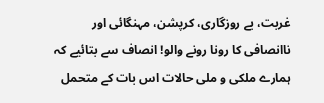غربت، بے روزگاری، کرپشن، مہنگائی اور ناانصافی کا رونا رونے والو! انصاف سے بتائیے کہ ہمارے ملکی و ملی حالات اس بات کے متحمل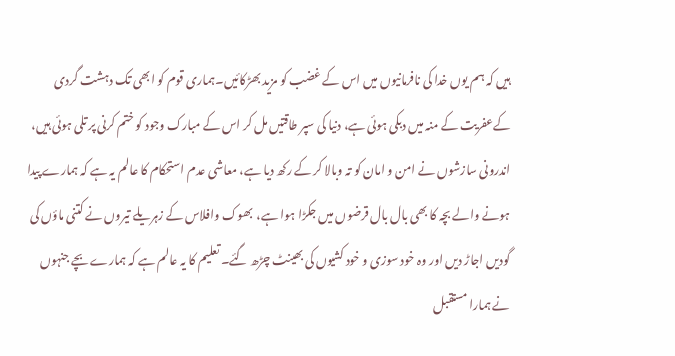ہیں کہ ہم یوں خدا کی نافرمانیوں میں اس کے غضب کو مزید بھڑکائیں۔ہماری قوم کو ابھی تک دہشت گردی کےعفریت کے منہ میں دبکی ہوئی ہے، دنیا کی سپر طاقتیں مل کر اس کے مبارک وجود کو ختم کرنی پر تلی ہوئی ہیں، اندرونی سازشوں نے امن و امان کو تہ وبالا کر کے رکھ دیا ہے، معاشی عدم استحکام کا عالم یہ ہے کہ ہمارے پیدا ہونے والے بچہ کا بھی بال بال قرضوں میں جکڑا ہوا ہے،  بھوک وافلاس کے زہریلے تیروں نے کتنی ماؤں کی گودیں اجاڑ دیں اور وہ خود سوزی و خود کشیوں کی بھینٹ چڑھ گئے۔ تعلیم کا یہ عالم ہے کہ ہمارے بچے جنہوں نے ہمارا مستقبل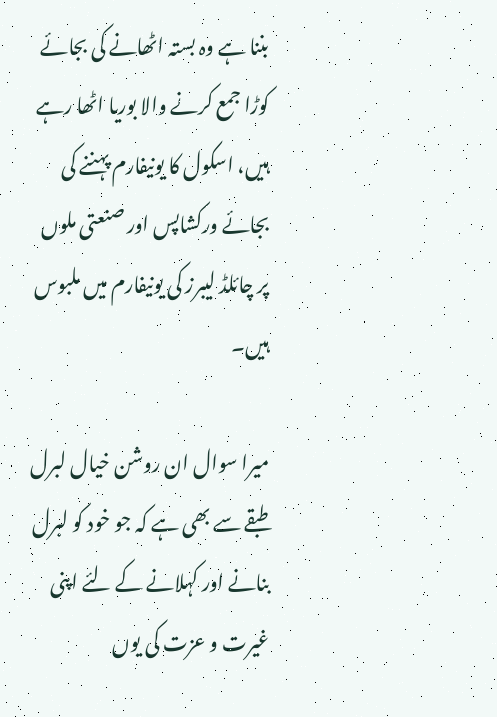بننا ہے وہ بستہ اٹھانے کی بجائے کوڑا جمع کرنے والا بوریا اٹھا رہے ہیں، اسکول کا یونیفارم پہننے کی بجائے ورکشاپس اور صنعتی ملوں پر چائلڈ لیبرز کی یونیفارم میں ملبوس ہیں۔

میرا سوال ان روشن خیال لبرل طبقے سے بھی ہے کہ جو خود کو لبرل بنانے اور کہلانے کے لئے اپنی غیرت و عزت کی یوں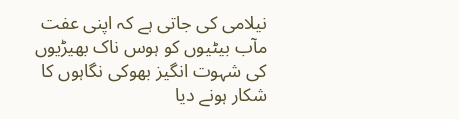نیلامی کی جاتی ہے کہ اپنی عفت مآب بیٹیوں کو ہوس ناک بھیڑیوں کی شہوت انگیز بھوکی نگاہوں کا شکار ہونے دیا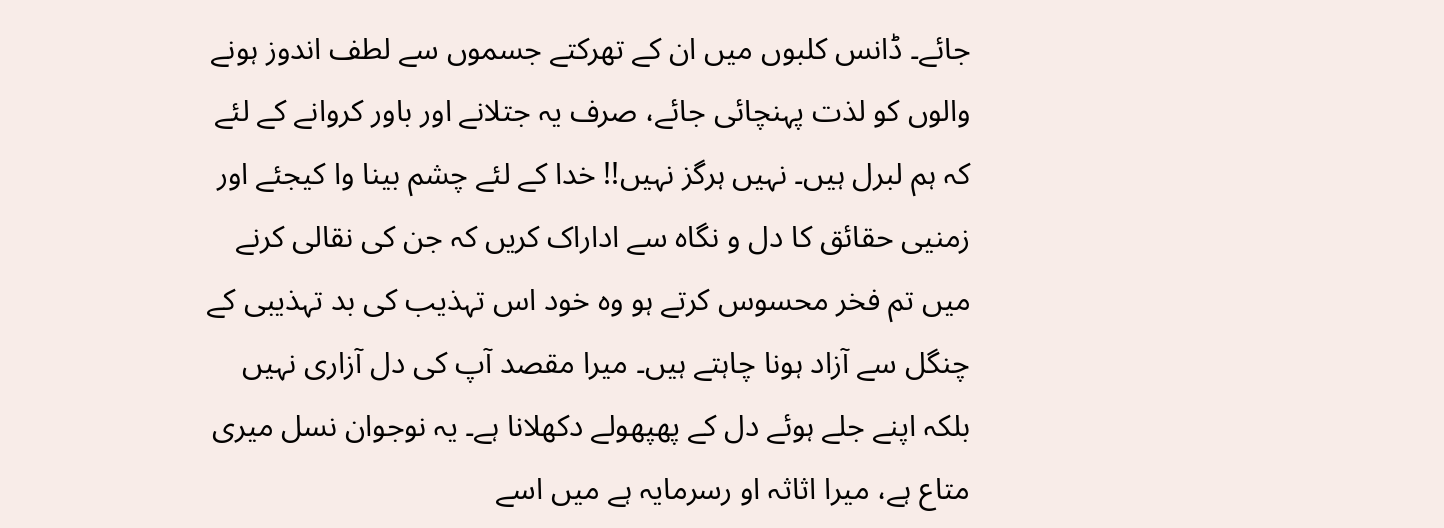جائے۔ ڈانس کلبوں میں ان کے تھرکتے جسموں سے لطف اندوز ہونے والوں کو لذت پہنچائی جائے، صرف یہ جتلانے اور باور کروانے کے لئے کہ ہم لبرل ہیں۔ نہیں ہرگز نہیں!! خدا کے لئے چشم بینا وا کیجئے اور زمنیی حقائق کا دل و نگاہ سے اداراک کریں کہ جن کی نقالی کرنے میں تم فخر محسوس کرتے ہو وہ خود اس تہذیب کی بد تہذیبی کے چنگل سے آزاد ہونا چاہتے ہیں۔ میرا مقصد آپ کی دل آزاری نہیں بلکہ اپنے جلے ہوئے دل کے پھپھولے دکھلانا ہے۔ یہ نوجوان نسل میری متاع ہے، میرا اثاثہ او رسرمایہ ہے میں اسے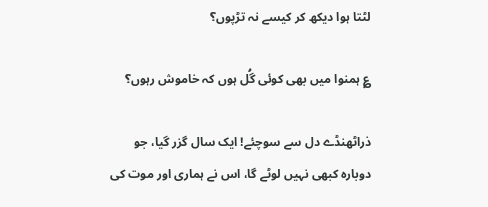لٹتا ہوا دیکھ کر کیسے نہ تڑپوں؟

؏ ہمنوا میں بھی کوئی گُل ہوں کہ خاموش رہوں؟

ذراٹھنڈے دل سے سوچئے! ایک سال گزر گیا، جو دوبارہ کبھی نہیں لوٹے گا، اس نے ہماری اور موت کی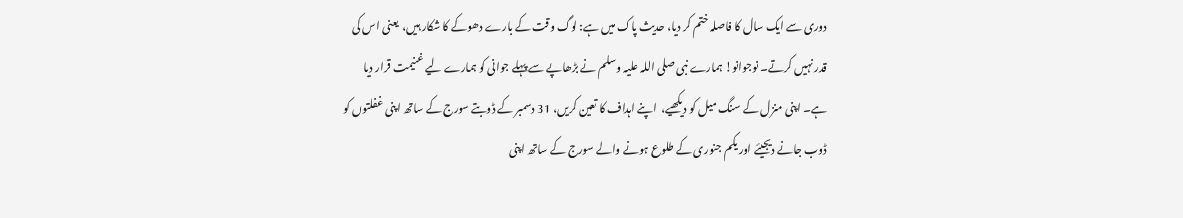دوری سے ایک سال کا فاصلہ ختم کر دیا، حدیث پاک میں ہے: لوگ وقت کے بارے دھوکے کا شکار ہیں،  یعنی اس کی قدر نہیں کرتے۔ نوجوانو! ہمارے نبی صلی اللہ علیہ وسلم نے بڑھاپے سے پہلے جوانی کو ہمارے لیے غنیمت قرار دیا ہے۔ اپنی منزل کے سنگ میل کو دیکھیے،  اپنے اہداف کا تعین کریں، 31 دسمبر کے ڈوبتے سورج کے ساتھ اپنی غفلتوں کو ڈوب جانے دیجیئے اور یکم جنوری کے طلوع ہونے والے سورج کے ساتھ اپنی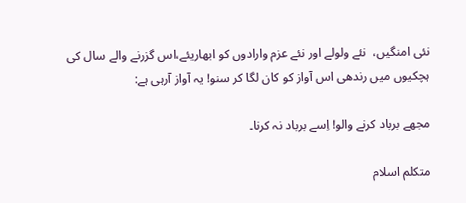نئی امنگیں،  نئے ولولے اور نئے عزم وارادوں کو ابھاریئے،اس گزرنے والے سال کی ہچکیوں میں رندھی اس آواز کو کان لگا کر سنو! یہ آواز آرہی ہے:

مجھے برباد کرنے والو! اِسے برباد نہ کرنا۔

متکلم اسلام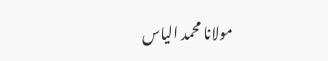مولانا محمد الیاس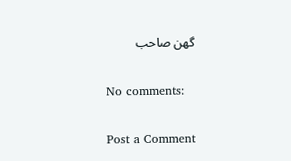گھن صاحب

No comments:

Post a Comment